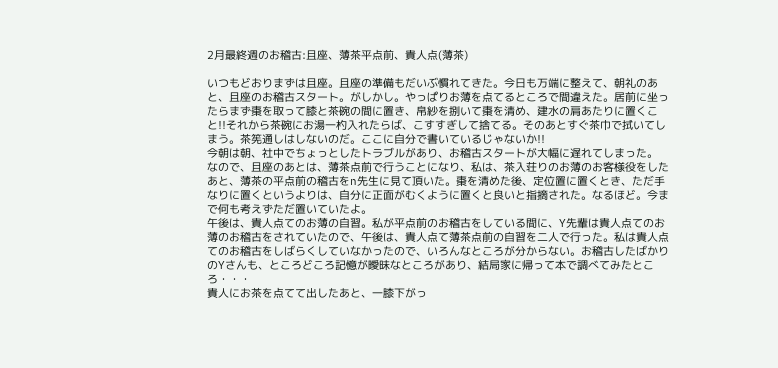2月最終週のお稽古:且座、薄茶平点前、貴人点(薄茶)

いつもどおりまずは且座。且座の準備もだいぶ慣れてきた。今日も万端に整えて、朝礼のあと、且座のお稽古スタート。がしかし。やっぱりお薄を点てるところで間違えた。居前に坐ったらまず棗を取って膝と茶碗の間に置き、帛紗を捌いて棗を清め、建水の肩あたりに置くこと!!それから茶碗にお湯一杓入れたらば、こすすぎして捨てる。そのあとすぐ茶巾で拭いてしまう。茶筅通しはしないのだ。ここに自分で書いているじゃないか!!
今朝は朝、社中でちょっとしたトラブルがあり、お稽古スタートが大幅に遅れてしまった。
なので、且座のあとは、薄茶点前で行うことになり、私は、茶入荘りのお薄のお客様役をしたあと、薄茶の平点前の稽古をn先生に見て頂いた。棗を清めた後、定位置に置くとき、ただ手なりに置くというよりは、自分に正面がむくように置くと良いと指摘された。なるほど。今まで何も考えずただ置いていたよ。
午後は、貴人点てのお薄の自習。私が平点前のお稽古をしている間に、Y先輩は貴人点てのお薄のお稽古をされていたので、午後は、貴人点て薄茶点前の自習を二人で行った。私は貴人点てのお稽古をしばらくしていなかったので、いろんなところが分からない。お稽古したばかりのYさんも、ところどころ記憶が曖昧なところがあり、結局家に帰って本で調べてみたところ・・・
貴人にお茶を点てて出したあと、一膝下がっ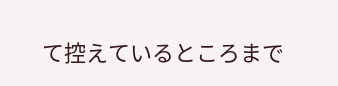て控えているところまで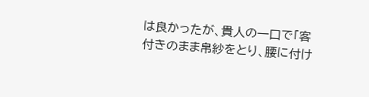は良かったが、貴人の一口で「客付きのまま帛紗をとり、腰に付け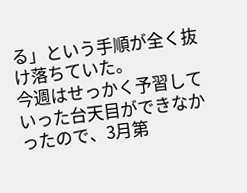る」という手順が全く抜け落ちていた。
今週はせっかく予習していった台天目ができなかったので、3月第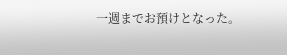一週までお預けとなった。